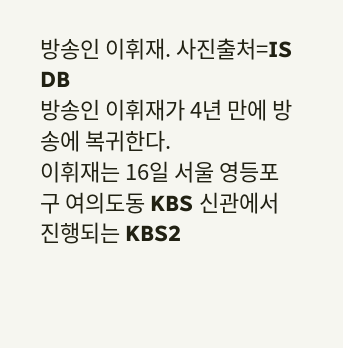방송인 이휘재. 사진출처=IS DB
방송인 이휘재가 4년 만에 방송에 복귀한다.
이휘재는 16일 서울 영등포구 여의도동 KBS 신관에서 진행되는 KBS2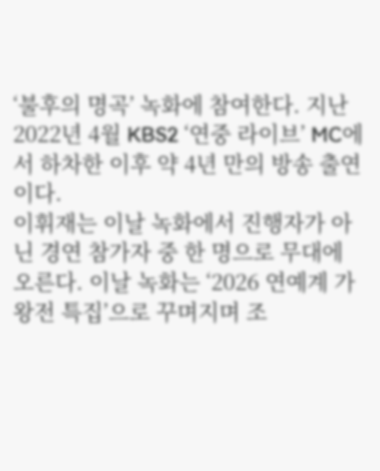‘불후의 명곡’ 녹화에 참여한다. 지난 2022년 4월 KBS2 ‘연중 라이브’ MC에서 하차한 이후 약 4년 만의 방송 출연이다.
이휘재는 이날 녹화에서 진행자가 아닌 경연 참가자 중 한 명으로 무대에 오른다. 이날 녹화는 ‘2026 연예계 가왕전 특집’으로 꾸며지며 조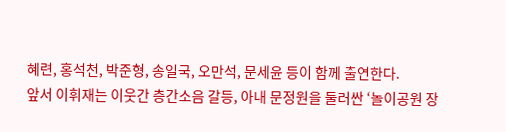혜련, 홍석천, 박준형, 송일국, 오만석, 문세윤 등이 함께 출연한다.
앞서 이휘재는 이웃간 층간소음 갈등, 아내 문정원을 둘러싼 ‘놀이공원 장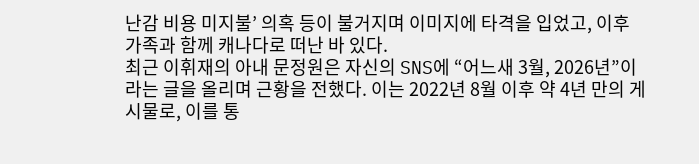난감 비용 미지불’ 의혹 등이 불거지며 이미지에 타격을 입었고, 이후 가족과 함께 캐나다로 떠난 바 있다.
최근 이휘재의 아내 문정원은 자신의 SNS에 “어느새 3월, 2026년”이라는 글을 올리며 근황을 전했다. 이는 2022년 8월 이후 약 4년 만의 게시물로, 이를 통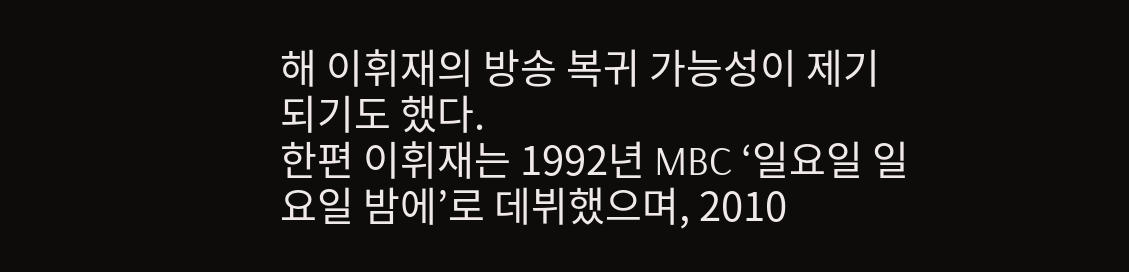해 이휘재의 방송 복귀 가능성이 제기되기도 했다.
한편 이휘재는 1992년 MBC ‘일요일 일요일 밤에’로 데뷔했으며, 2010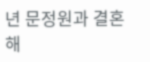년 문정원과 결혼해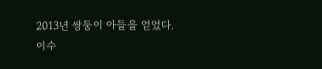2013년 쌍둥이 아들을 얻었다.
이수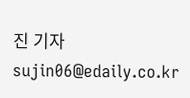진 기자 sujin06@edaily.co.kr